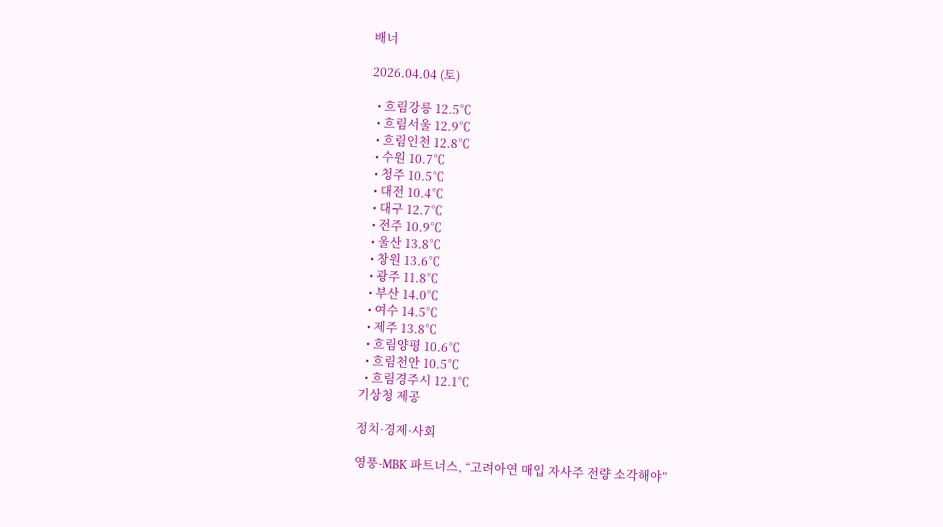배너

2026.04.04 (토)

  • 흐림강릉 12.5℃
  • 흐림서울 12.9℃
  • 흐림인천 12.8℃
  • 수원 10.7℃
  • 청주 10.5℃
  • 대전 10.4℃
  • 대구 12.7℃
  • 전주 10.9℃
  • 울산 13.8℃
  • 창원 13.6℃
  • 광주 11.8℃
  • 부산 14.0℃
  • 여수 14.5℃
  • 제주 13.8℃
  • 흐림양평 10.6℃
  • 흐림천안 10.5℃
  • 흐림경주시 12.1℃
기상청 제공

정치·경제·사회

영풍-MBK 파트너스, “고려아연 매입 자사주 전량 소각해야”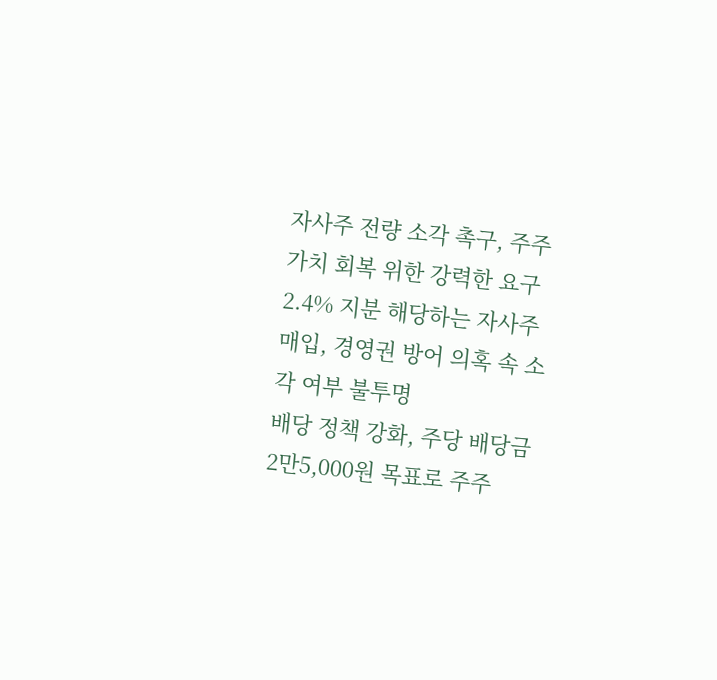자사주 전량 소각 촉구, 주주가치 회복 위한 강력한 요구
2.4% 지분 해당하는 자사주 매입, 경영권 방어 의혹 속 소각 여부 불투명
배당 정책 강화, 주당 배당금 2만5,000원 목표로 주주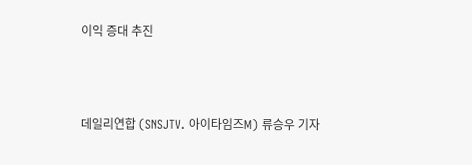이익 증대 추진



데일리연합 (SNSJTV. 아이타임즈M) 류승우 기자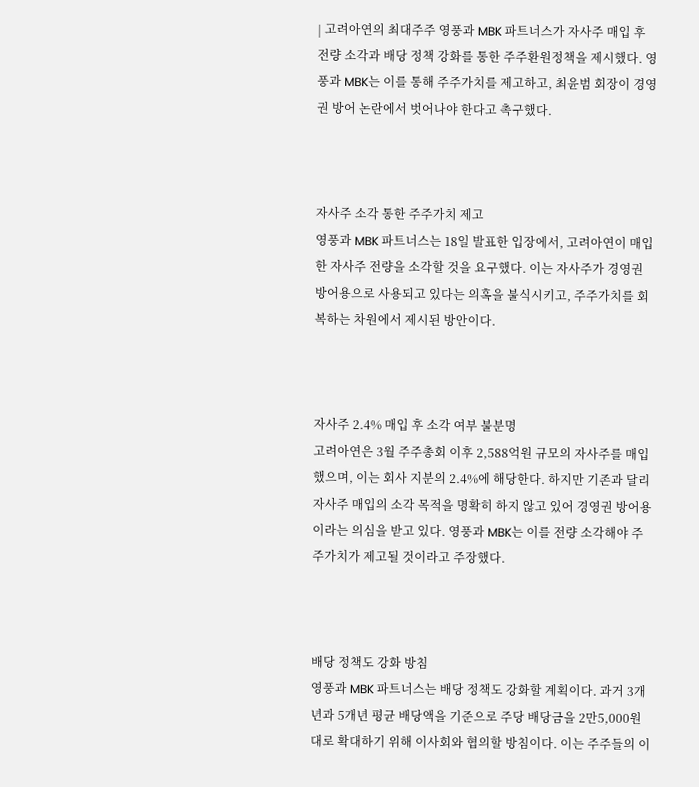| 고려아연의 최대주주 영풍과 MBK 파트너스가 자사주 매입 후 전량 소각과 배당 정책 강화를 통한 주주환원정책을 제시했다. 영풍과 MBK는 이를 통해 주주가치를 제고하고, 최윤범 회장이 경영권 방어 논란에서 벗어나야 한다고 촉구했다.



자사주 소각 통한 주주가치 제고
영풍과 MBK 파트너스는 18일 발표한 입장에서, 고려아연이 매입한 자사주 전량을 소각할 것을 요구했다. 이는 자사주가 경영권 방어용으로 사용되고 있다는 의혹을 불식시키고, 주주가치를 회복하는 차원에서 제시된 방안이다.



자사주 2.4% 매입 후 소각 여부 불분명
고려아연은 3월 주주총회 이후 2,588억원 규모의 자사주를 매입했으며, 이는 회사 지분의 2.4%에 해당한다. 하지만 기존과 달리 자사주 매입의 소각 목적을 명확히 하지 않고 있어 경영권 방어용이라는 의심을 받고 있다. 영풍과 MBK는 이를 전량 소각해야 주주가치가 제고될 것이라고 주장했다.



배당 정책도 강화 방침
영풍과 MBK 파트너스는 배당 정책도 강화할 계획이다. 과거 3개년과 5개년 평균 배당액을 기준으로 주당 배당금을 2만5,000원대로 확대하기 위해 이사회와 협의할 방침이다. 이는 주주들의 이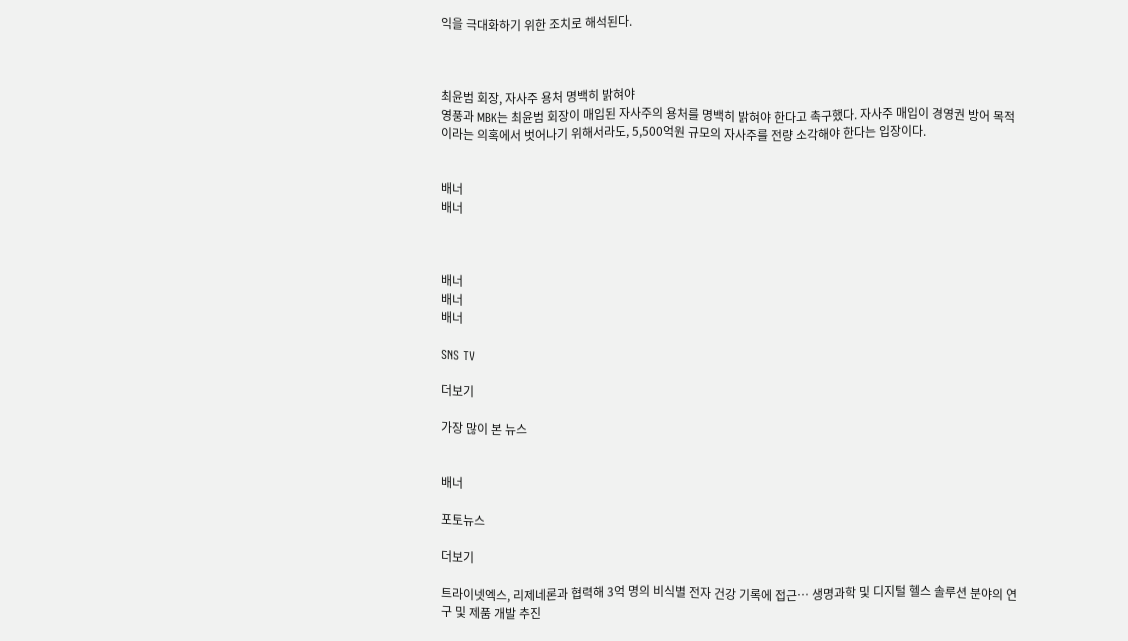익을 극대화하기 위한 조치로 해석된다.



최윤범 회장, 자사주 용처 명백히 밝혀야
영풍과 MBK는 최윤범 회장이 매입된 자사주의 용처를 명백히 밝혀야 한다고 촉구했다. 자사주 매입이 경영권 방어 목적이라는 의혹에서 벗어나기 위해서라도, 5,500억원 규모의 자사주를 전량 소각해야 한다는 입장이다.


배너
배너



배너
배너
배너

SNS TV

더보기

가장 많이 본 뉴스


배너

포토뉴스

더보기

트라이넷엑스, 리제네론과 협력해 3억 명의 비식별 전자 건강 기록에 접근… 생명과학 및 디지털 헬스 솔루션 분야의 연구 및 제품 개발 추진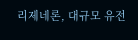리제네론, 대규모 유전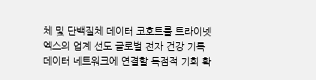체 및 단백질체 데이터 코호트를 트라이넷엑스의 업계 선도 글로벌 전자 건강 기록 데이터 네트워크에 연결할 독점적 기회 확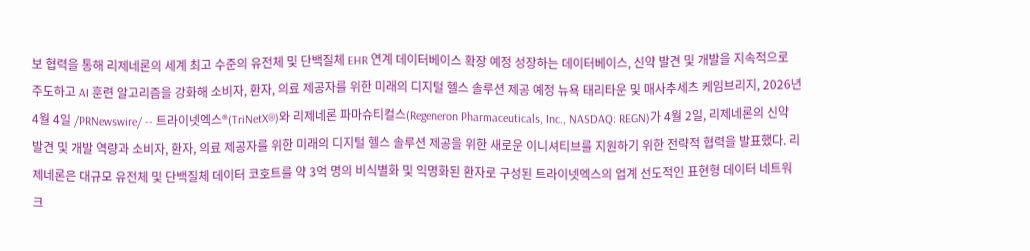보 협력을 통해 리제네론의 세계 최고 수준의 유전체 및 단백질체 EHR 연계 데이터베이스 확장 예정 성장하는 데이터베이스, 신약 발견 및 개발을 지속적으로 주도하고 AI 훈련 알고리즘을 강화해 소비자, 환자, 의료 제공자를 위한 미래의 디지털 헬스 솔루션 제공 예정 뉴욕 태리타운 및 매사추세츠 케임브리지, 2026년 4월 4일 /PRNewswire/ -- 트라이넷엑스®(TriNetX®)와 리제네론 파마슈티컬스(Regeneron Pharmaceuticals, Inc., NASDAQ: REGN)가 4월 2일, 리제네론의 신약 발견 및 개발 역량과 소비자, 환자, 의료 제공자를 위한 미래의 디지털 헬스 솔루션 제공을 위한 새로운 이니셔티브를 지원하기 위한 전략적 협력을 발표했다. 리제네론은 대규모 유전체 및 단백질체 데이터 코호트를 약 3억 명의 비식별화 및 익명화된 환자로 구성된 트라이넷엑스의 업계 선도적인 표현형 데이터 네트워크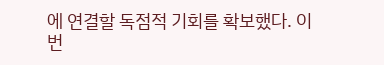에 연결할 독점적 기회를 확보했다. 이번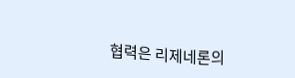협력은 리제네론의